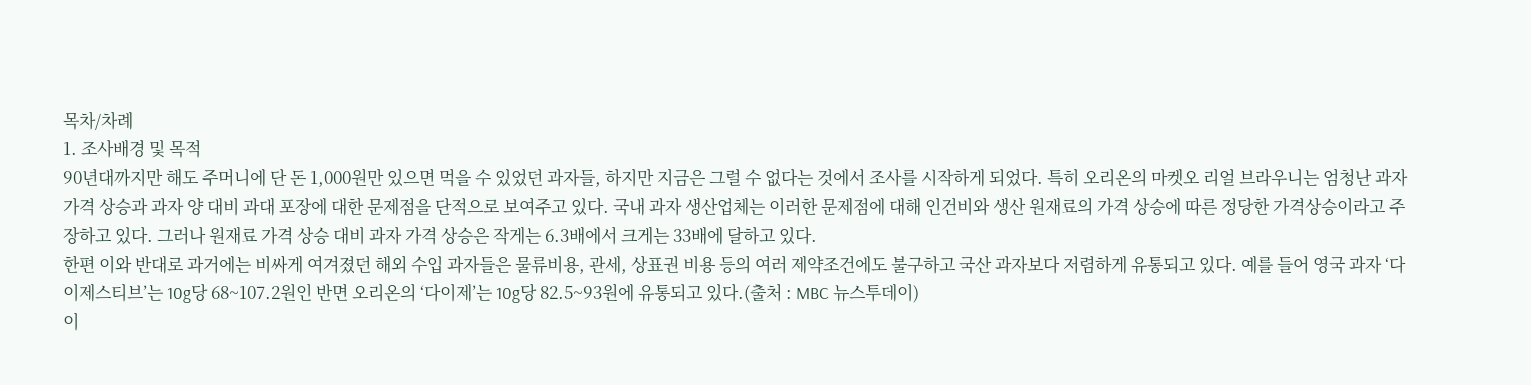목차/차례
1. 조사배경 및 목적
90년대까지만 해도 주머니에 단 돈 1,000원만 있으면 먹을 수 있었던 과자들, 하지만 지금은 그럴 수 없다는 것에서 조사를 시작하게 되었다. 특히 오리온의 마켓오 리얼 브라우니는 엄청난 과자 가격 상승과 과자 양 대비 과대 포장에 대한 문제점을 단적으로 보여주고 있다. 국내 과자 생산업체는 이러한 문제점에 대해 인건비와 생산 원재료의 가격 상승에 따른 정당한 가격상승이라고 주장하고 있다. 그러나 원재료 가격 상승 대비 과자 가격 상승은 작게는 6.3배에서 크게는 33배에 달하고 있다.
한편 이와 반대로 과거에는 비싸게 여겨졌던 해외 수입 과자들은 물류비용, 관세, 상표권 비용 등의 여러 제약조건에도 불구하고 국산 과자보다 저렴하게 유통되고 있다. 예를 들어 영국 과자 ‘다이제스티브’는 10g당 68~107.2원인 반면 오리온의 ‘다이제’는 10g당 82.5~93원에 유통되고 있다.(출처 : MBC 뉴스투데이)
이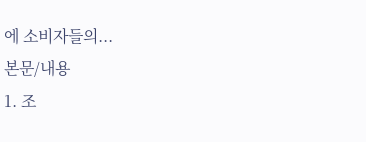에 소비자들의...
본문/내용
1. 조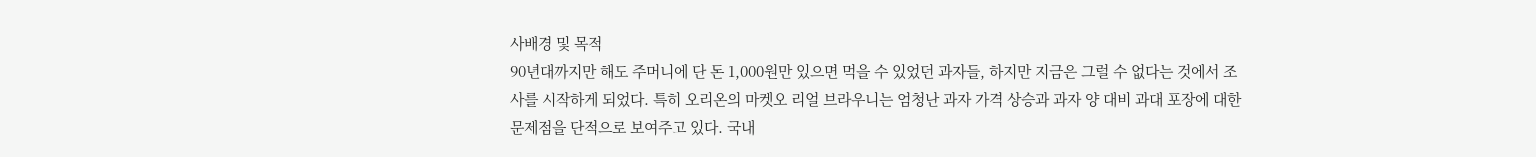사배경 및 목적
90년대까지만 해도 주머니에 단 돈 1,000원만 있으면 먹을 수 있었던 과자들, 하지만 지금은 그럴 수 없다는 것에서 조사를 시작하게 되었다. 특히 오리온의 마켓오 리얼 브라우니는 엄청난 과자 가격 상승과 과자 양 대비 과대 포장에 대한 문제점을 단적으로 보여주고 있다. 국내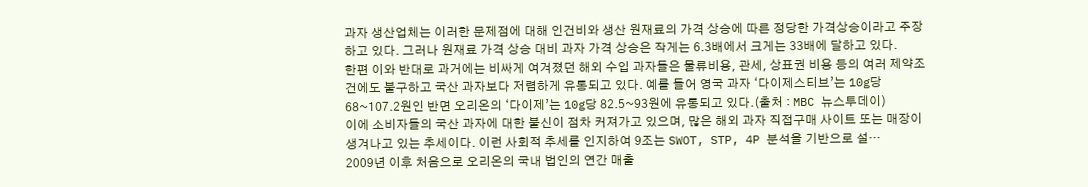과자 생산업체는 이러한 문제점에 대해 인건비와 생산 원재료의 가격 상승에 따른 정당한 가격상승이라고 주장하고 있다. 그러나 원재료 가격 상승 대비 과자 가격 상승은 작게는 6.3배에서 크게는 33배에 달하고 있다.
한편 이와 반대로 과거에는 비싸게 여겨졌던 해외 수입 과자들은 물류비용, 관세, 상표권 비용 등의 여러 제약조건에도 불구하고 국산 과자보다 저렴하게 유통되고 있다. 예를 들어 영국 과자 ‘다이제스티브’는 10g당 68~107.2원인 반면 오리온의 ‘다이제’는 10g당 82.5~93원에 유통되고 있다.(출처 : MBC 뉴스투데이)
이에 소비자들의 국산 과자에 대한 불신이 점차 커져가고 있으며, 많은 해외 과자 직접구매 사이트 또는 매장이 생겨나고 있는 추세이다. 이런 사회적 추세를 인지하여 9조는 SWOT, STP, 4P 분석을 기반으로 설…
2009년 이후 처음으로 오리온의 국내 법인의 연간 매출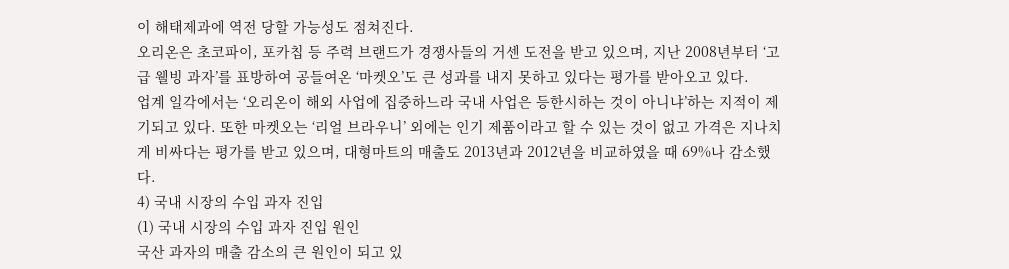이 해태제과에 역전 당할 가능성도 점쳐진다.
오리온은 초코파이, 포카칩 등 주력 브랜드가 경쟁사들의 거센 도전을 받고 있으며, 지난 2008년부터 ‘고급 웰빙 과자’를 표방하여 공들여온 ‘마켓오’도 큰 성과를 내지 못하고 있다는 평가를 받아오고 있다.
업계 일각에서는 ‘오리온이 해외 사업에 집중하느라 국내 사업은 등한시하는 것이 아니냐’하는 지적이 제기되고 있다. 또한 마켓오는 ‘리얼 브라우니’ 외에는 인기 제품이라고 할 수 있는 것이 없고 가격은 지나치게 비싸다는 평가를 받고 있으며, 대형마트의 매출도 2013년과 2012년을 비교하였을 때 69%나 감소했다.
4) 국내 시장의 수입 과자 진입
(1) 국내 시장의 수입 과자 진입 원인
국산 과자의 매출 감소의 큰 원인이 되고 있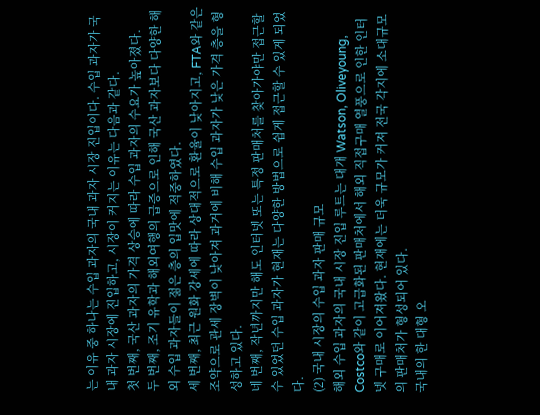는 이유 중 하나는 수입 과자의 국내 과자 시장 진입이다. 수입 과자가 국내 과자 시장에 진입하고, 시장이 커지는 이유는 다음과 같다.
첫 번째, 국산 과자의 가격 상승에 따라 수입 과자의 수요가 높아졌다.
두 번째, 조기 유학과 해외여행의 급증으로 인해 국산 과자보다 다양한 해외 수입 과자들이 젊은 층의 입맛에 적중하였다.
세 번째, 최근 원화 강세에 따라 상대적으로 환율이 낮아지고, FTA와 같은 조약으로 관세 장벽이 낮아져 과거에 비해 수입 과자가 낮은 가격 층을 형성하고 있다.
네 번째, 작년까지만 해도 인터넷 또는 특정 판매처를 찾아가야만 접근할 수 있었던 수입 과자가 현재는 다양한 방법으로 쉽게 접근할 수 있게 되었다.
(2) 국내 시장의 수입 과자 판매 규모
해외 수입 과자의 국내 시장 진입 루트는 대개 Watson, Oliveyoung, Costco와 같이 고급화된 판매처에서 해외 직접구매 열풍으로 인한 인터넷 구매로 이어져왔다. 현재에는 더욱 규모가 커져 전국 각지에 소대규모의 판매처가 형성되어 있다.
국내의 한 대형 오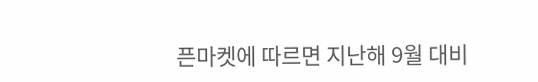픈마켓에 따르면 지난해 9월 대비